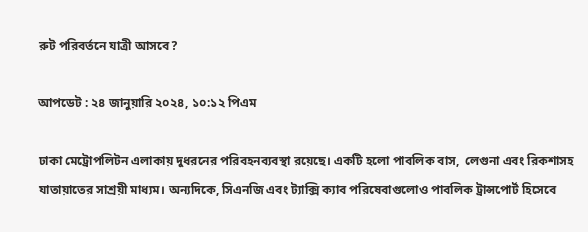রুট পরিবর্তনে যাত্রী আসবে?

আপডেট : ২৪ জানুয়ারি ২০২৪, ১০:১২ পিএম

ঢাকা মেট্রোপলিটন এলাকায় দুধরনের পরিবহনব্যবস্থা রয়েছে। একটি হলো পাবলিক বাস,  লেগুনা এবং রিকশাসহ যাতায়াতের সাশ্রয়ী মাধ্যম। অন্যদিকে, সিএনজি এবং ট্যাক্সি ক্যাব পরিষেবাগুলোও পাবলিক ট্রান্সপোর্ট হিসেবে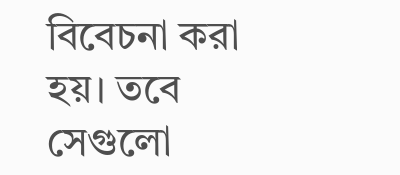বিবেচনা করা হয়। তবে সেগুলো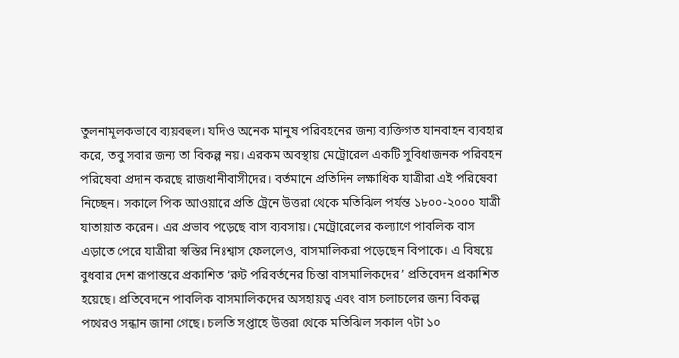তুলনামূলকভাবে ব্যয়বহুল। যদিও অনেক মানুষ পরিবহনের জন্য ব্যক্তিগত যানবাহন ব্যবহার করে, তবু সবার জন্য তা বিকল্প নয়। এরকম অবস্থায় মেট্রোরেল একটি সুবিধাজনক পরিবহন পরিষেবা প্রদান করছে রাজধানীবাসীদের। বর্তমানে প্রতিদিন লক্ষাধিক যাত্রীরা এই পরিষেবা নিচ্ছেন। সকালে পিক আওয়ারে প্রতি ট্রেনে উত্তরা থেকে মতিঝিল পর্যন্ত ১৮০০-২০০০ যাত্রী যাতায়াত করেন। এর প্রভাব পড়েছে বাস ব্যবসায়। মেট্রোরেলের কল্যাণে পাবলিক বাস এড়াতে পেরে যাত্রীরা স্বস্তির নিঃশ্বাস ফেললেও, বাসমালিকরা পড়েছেন বিপাকে। এ বিষয়ে বুধবার দেশ রূপান্তরে প্রকাশিত ‘রুট পরিবর্তনের চিন্তা বাসমালিকদের’ প্রতিবেদন প্রকাশিত হয়েছে। প্রতিবেদনে পাবলিক বাসমালিকদের অসহায়ত্ব এবং বাস চলাচলের জন্য বিকল্প পথেরও সন্ধান জানা গেছে। চলতি সপ্তাহে উত্তরা থেকে মতিঝিল সকাল ৭টা ১০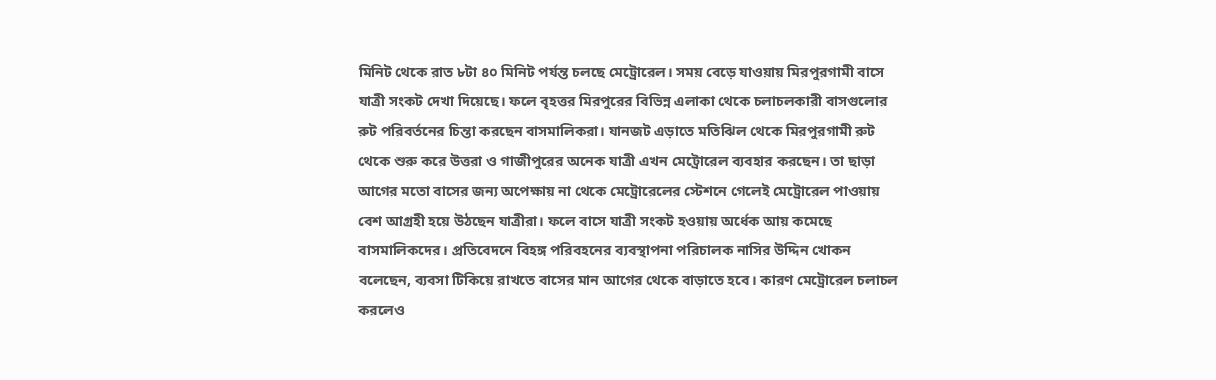মিনিট থেকে রাত ৮টা ৪০ মিনিট পর্যন্ত চলছে মেট্রোরেল। সময় বেড়ে যাওয়ায় মিরপুরগামী বাসে যাত্রী সংকট দেখা দিয়েছে। ফলে বৃহত্তর মিরপুরের বিভিন্ন এলাকা থেকে চলাচলকারী বাসগুলোর রুট পরিবর্তনের চিন্তা করছেন বাসমালিকরা। যানজট এড়াতে মতিঝিল থেকে মিরপুরগামী রুট থেকে শুরু করে উত্তরা ও গাজীপুরের অনেক যাত্রী এখন মেট্রোরেল ব্যবহার করছেন। তা ছাড়া আগের মতো বাসের জন্য অপেক্ষায় না থেকে মেট্রোরেলের স্টেশনে গেলেই মেট্রোরেল পাওয়ায় বেশ আগ্রহী হয়ে উঠছেন যাত্রীরা। ফলে বাসে যাত্রী সংকট হওয়ায় অর্ধেক আয় কমেছে বাসমালিকদের। প্রতিবেদনে বিহঙ্গ পরিবহনের ব্যবস্থাপনা পরিচালক নাসির উদ্দিন খোকন বলেছেন, ব্যবসা টিকিয়ে রাখতে বাসের মান আগের থেকে বাড়াতে হবে। কারণ মেট্রোরেল চলাচল করলেও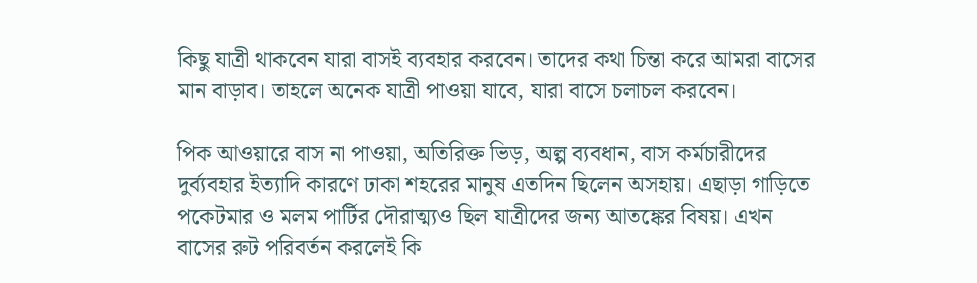কিছু যাত্রী থাকবেন যারা বাসই ব্যবহার করবেন। তাদের কথা চিন্তা করে আমরা বাসের মান বাড়াব। তাহলে অনেক যাত্রী পাওয়া যাবে, যারা বাসে চলাচল করবেন।

পিক আওয়ারে বাস না পাওয়া, অতিরিক্ত ভিড়, অল্প ব্যবধান, বাস কর্মচারীদের দুর্ব্যবহার ইত্যাদি কারণে ঢাকা শহরের মানুষ এতদিন ছিলেন অসহায়। এছাড়া গাড়িতে পকেটমার ও মলম পার্টির দৌরাত্ম্যও ছিল যাত্রীদের জন্য আতঙ্কের বিষয়। এখন বাসের রুট পরিবর্তন করলেই কি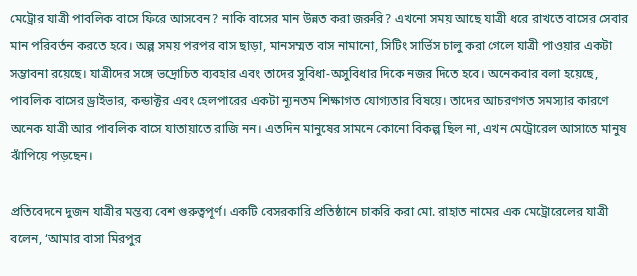মেট্রোর যাত্রী পাবলিক বাসে ফিরে আসবেন? নাকি বাসের মান উন্নত করা জরুরি? এখনো সময় আছে যাত্রী ধরে রাখতে বাসের সেবার মান পরিবর্তন করতে হবে। অল্প সময় পরপর বাস ছাড়া, মানসম্মত বাস নামানো, সিটিং সার্ভিস চালু করা গেলে যাত্রী পাওয়ার একটা সম্ভাবনা রয়েছে। যাত্রীদের সঙ্গে ভদ্রোচিত ব্যবহার এবং তাদের সুবিধা-অসুবিধার দিকে নজর দিতে হবে। অনেকবার বলা হয়েছে, পাবলিক বাসের ড্রাইভার, কন্ডাক্টর এবং হেলপারের একটা ন্যূনতম শিক্ষাগত যোগ্যতার বিষয়ে। তাদের আচরণগত সমস্যার কারণে অনেক যাত্রী আর পাবলিক বাসে যাতায়াতে রাজি নন। এতদিন মানুষের সামনে কোনো বিকল্প ছিল না, এখন মেট্রোরেল আসাতে মানুষ ঝাঁপিয়ে পড়ছেন।

প্রতিবেদনে দুজন যাত্রীর মন্তব্য বেশ গুরুত্বপূর্ণ। একটি বেসরকারি প্রতিষ্ঠানে চাকরি করা মো. রাহাত নামের এক মেট্রোরেলের যাত্রী বলেন, ‘আমার বাসা মিরপুর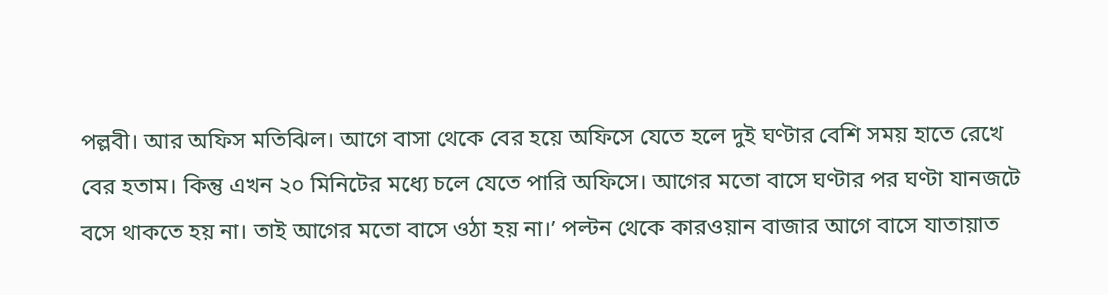পল্লবী। আর অফিস মতিঝিল। আগে বাসা থেকে বের হয়ে অফিসে যেতে হলে দুই ঘণ্টার বেশি সময় হাতে রেখে বের হতাম। কিন্তু এখন ২০ মিনিটের মধ্যে চলে যেতে পারি অফিসে। আগের মতো বাসে ঘণ্টার পর ঘণ্টা যানজটে বসে থাকতে হয় না। তাই আগের মতো বাসে ওঠা হয় না।’ পল্টন থেকে কারওয়ান বাজার আগে বাসে যাতায়াত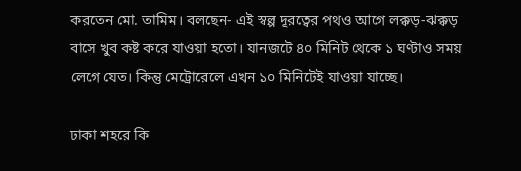করতেন মো. তামিম। বলছেন- এই স্বল্প দূরত্বের পথও আগে লক্কড়-ঝক্কড় বাসে খুব কষ্ট করে যাওয়া হতো। যানজটে ৪০ মিনিট থেকে ১ ঘণ্টাও সময় লেগে যেত। কিন্তু মেট্রোরেলে এখন ১০ মিনিটেই যাওয়া যাচ্ছে।

ঢাকা শহরে কি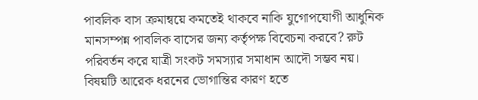পাবলিক বাস ক্রমান্বয়ে কমতেই থাকবে নাকি যুগোপযোগী আধুনিক মানসম্পন্ন পাবলিক বাসের জন্য কর্তৃপক্ষ বিবেচনা করবে? রুট পরিবর্তন করে যাত্রী সংকট সমস্যার সমাধান আদৌ সম্ভব নয়। বিষয়টি আরেক ধরনের ভোগান্তির কারণ হতে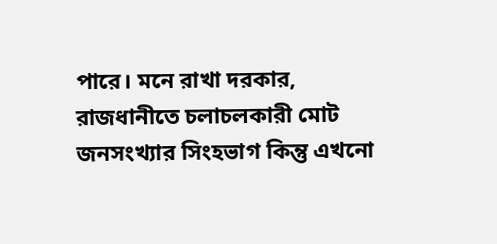পারে। মনে রাখা দরকার, রাজধানীতে চলাচলকারী মোট জনসংখ্যার সিংহভাগ কিন্তু এখনো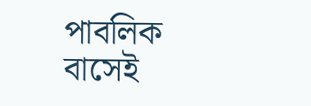পাবলিক বাসেই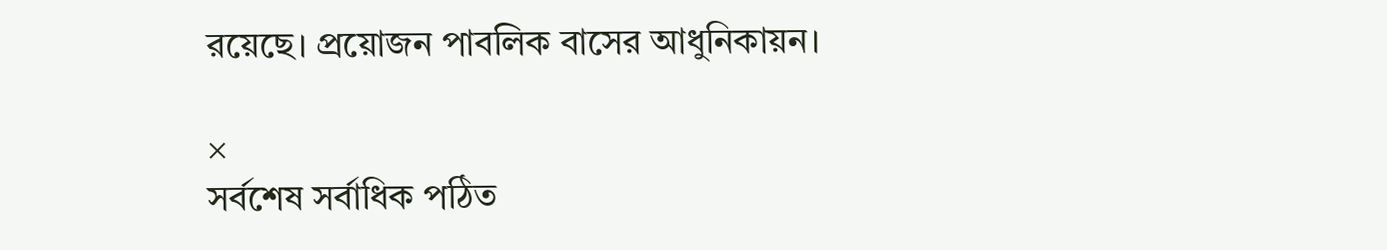রয়েছে। প্রয়োজন পাবলিক বাসের আধুনিকায়ন।

×
সর্বশেষ সর্বাধিক পঠিত